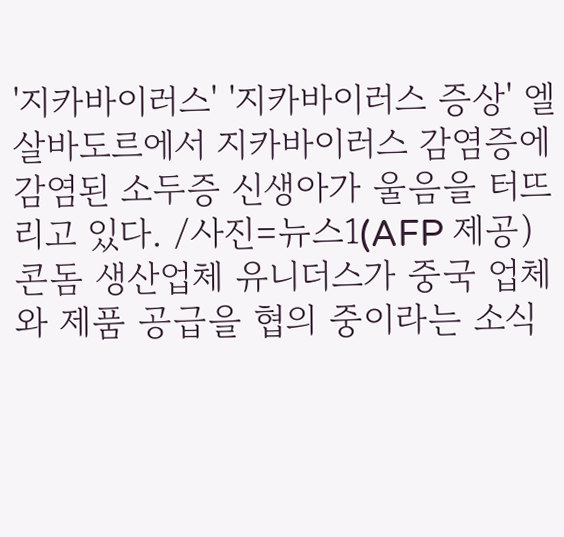'지카바이러스' '지카바이러스 증상' 엘살바도르에서 지카바이러스 감염증에 감염된 소두증 신생아가 울음을 터뜨리고 있다. /사진=뉴스1(AFP 제공)
콘돔 생산업체 유니더스가 중국 업체와 제품 공급을 협의 중이라는 소식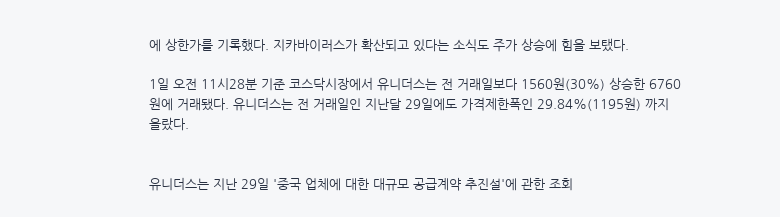에 상한가를 기록했다. 지카바이러스가 확산되고 있다는 소식도 주가 상승에 힘을 보탰다.

1일 오전 11시28분 기준 코스닥시장에서 유니더스는 전 거래일보다 1560원(30%) 상승한 6760원에 거래됐다. 유니더스는 전 거래일인 지난달 29일에도 가격제한폭인 29.84%(1195원) 까지 올랐다.


유니더스는 지난 29일 '중국 업체에 대한 대규모 공급계약 추진설'에 관한 조회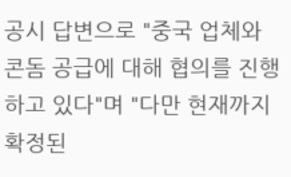공시 답변으로 "중국 업체와 콘돔 공급에 대해 협의를 진행하고 있다"며 "다만 현재까지 확정된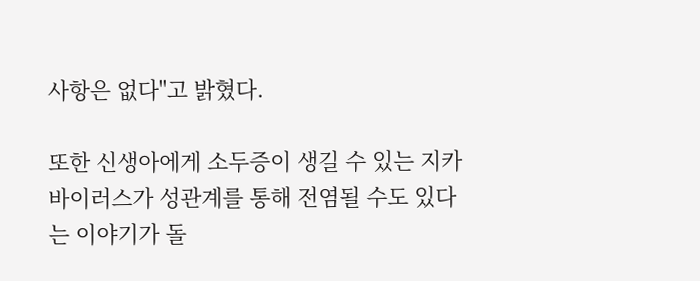사항은 없다"고 밝혔다.

또한 신생아에게 소두증이 생길 수 있는 지카바이러스가 성관계를 통해 전염될 수도 있다는 이야기가 돌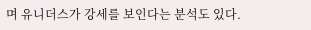며 유니더스가 강세를 보인다는 분석도 있다.